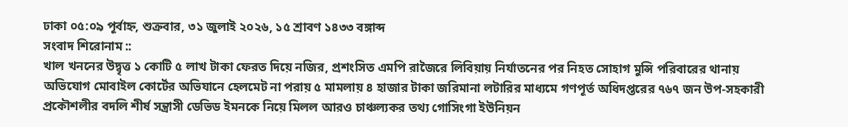ঢাকা ০৫:০৯ পূর্বাহ্ন, শুক্রবার, ৩১ জুলাই ২০২৬, ১৫ শ্রাবণ ১৪৩৩ বঙ্গাব্দ
সংবাদ শিরোনাম ::
খাল খননের উদ্বৃত্ত ১ কোটি ৫ লাখ টাকা ফেরত দিয়ে নজির, প্রশংসিত এমপি রাজৈরে লিবিয়ায় নির্যাতনের পর নিহত সোহাগ মুন্সি পরিবারের থানায় অভিযোগ মোবাইল কোর্টের অভিযানে হেলমেট না পরায় ৫ মামলায় ৪ হাজার টাকা জরিমানা লটারির মাধ্যমে গণপূর্ত অধিদপ্তরের ৭৬৭ জন উপ-সহকারী প্রকৌশলীর বদলি শীর্ষ সন্ত্রাসী ডেভিড ইমনকে নিয়ে মিলল আরও চাঞ্চল্যকর তথ্য গোসিংগা ইউনিয়ন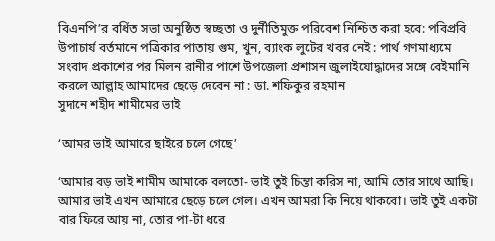বিএনপি’র বর্ধিত সভা অনুষ্ঠিত স্বচ্ছতা ও দুর্নীতিমুক্ত পরিবেশ নিশ্চিত করা হবে: পবিপ্রবি উপাচার্য বর্তমানে পত্রিকার পাতায় গুম, খুন, ব্যাংক লুটের খবর নেই : পার্থ গণমাধ্যমে সংবাদ প্রকাশের পর মিলন রানীর পাশে উপজেলা প্রশাসন জুলাইযোদ্ধাদের সঙ্গে বেইমানি করলে আল্লাহ আমাদের ছেড়ে দেবেন না : ডা. শফিকুর রহমান
সুদানে শহীদ শামীমের ভাই

‘আমর ভাই আমারে ছাইরে চলে গেছে’

‘আমার বড় ভাই শামীম আমাকে বলতো- ভাই তুই চিন্তা করিস না, আমি তোর সাথে আছি। আমার ভাই এখন আমারে ছেড়ে চলে গেল। এখন আমরা কি নিয়ে থাকবো। ভাই তুই একটা বার ফিরে আয় না, তোর পা-টা ধরে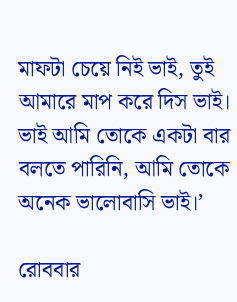মাফটা চেয়ে নিই ভাই, তুই আমারে মাপ করে দিস ভাই। ভাই আমি তোকে একটা বার বলতে পারিনি, আমি তোকে অনেক ভালোবাসি ভাই।’

রোববার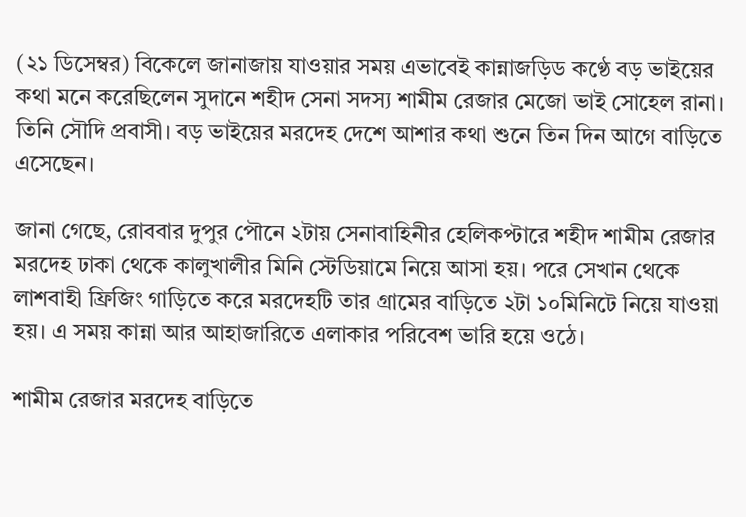(২১ ডিসেম্বর) বিকেলে জানাজায় যাওয়ার সময় এভাবেই কান্নাজড়িড কণ্ঠে বড় ভাইয়ের কথা মনে করেছিলেন সুদানে শহীদ সেনা সদস্য শামীম রেজার মেজো ভাই সোহেল রানা। তিনি সৌদি প্রবাসী। বড় ভাইয়ের মরদেহ দেশে আশার কথা শুনে তিন দিন আগে বাড়িতে এসেছেন।

জানা গেছে, রোববার দুপুর পৌনে ২টায় সেনাবাহিনীর হেলিকপ্টারে শহীদ শামীম রেজার মরদেহ ঢাকা থেকে কালুখালীর মিনি স্টেডিয়ামে নিয়ে আসা হয়। পরে সেখান থেকে লাশবাহী ফ্রিজিং গাড়িতে করে মরদেহটি তার গ্রামের বাড়িতে ২টা ১০মিনিটে নিয়ে যাওয়া হয়। এ সময় কান্না আর আহাজারিতে এলাকার পরিবেশ ভারি হয়ে ওঠে।

শামীম রেজার মরদেহ বাড়িতে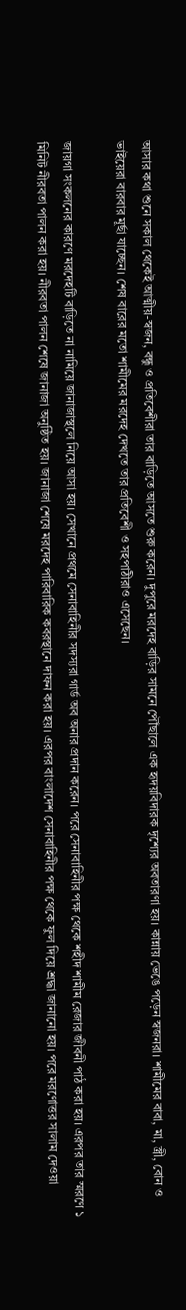আসার কথা শুনে সকাল থেকেই আত্মীয়-স্বজন, বন্ধু ও প্রতিবেশীরা তার বাড়িতে আসতে শুরু করেন। দুপুরে মরদেহ বাড়ির সামনে পৌঁছালে এক হৃদয়বিদারক দৃশ্যের অবতারণা হয়। কান্নায় ভেঙে পড়েন স্বজনরা। শামীমের বাবা, মা, স্ত্রী, বোন ও ভাইয়েরা বারবার মূর্ছা যাচ্ছেন। শেষ বারের মতো শামীমের মরদেহ দেখতে তার প্রতিবেশী ও সহপাঠীরাও এসেছেন।

জায়গা সংকলনের কারণে মরদেহটি বাড়িতে না নামিয়ে জানাজাস্থলে নিয়ে আসা হয়। সেখানে প্রথমে সেনাবাহিনীর সদস্যরা গার্ড অব অনার প্রদান করেন। পরে সেনাবাহিনীর পক্ষ থেকে শহীদ শামীম রেজার জীবনী পাঠ করা হয়। এরপর তার স্মরণে ১ মিনিট নীরবতা পালন করা হয়। নীরবতা পালন শেষে জানাজা অনুষ্ঠিত হয়। জানাজা শেষে মরদেহ পারিবারিক কবরস্থানে দাফন করা হয়। এরপর বাংলাদেশ সেনাবাহিনীর পক্ষ থেকে ফুল দিয়ে শ্রদ্ধা জানানো হয়। পরে মরণোত্তর সালাম দেওয়া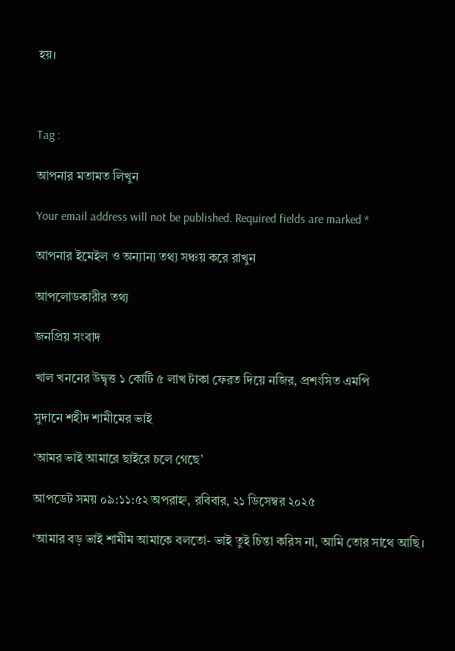হয়।



Tag :

আপনার মতামত লিখুন

Your email address will not be published. Required fields are marked *

আপনার ইমেইল ও অন্যান্য তথ্য সঞ্চয় করে রাখুন

আপলোডকারীর তথ্য

জনপ্রিয় সংবাদ

খাল খননের উদ্বৃত্ত ১ কোটি ৫ লাখ টাকা ফেরত দিয়ে নজির, প্রশংসিত এমপি

সুদানে শহীদ শামীমের ভাই

‘আমর ভাই আমারে ছাইরে চলে গেছে’

আপডেট সময় ০৯:১১:৫২ অপরাহ্ন, রবিবার, ২১ ডিসেম্বর ২০২৫

‘আমার বড় ভাই শামীম আমাকে বলতো- ভাই তুই চিন্তা করিস না, আমি তোর সাথে আছি।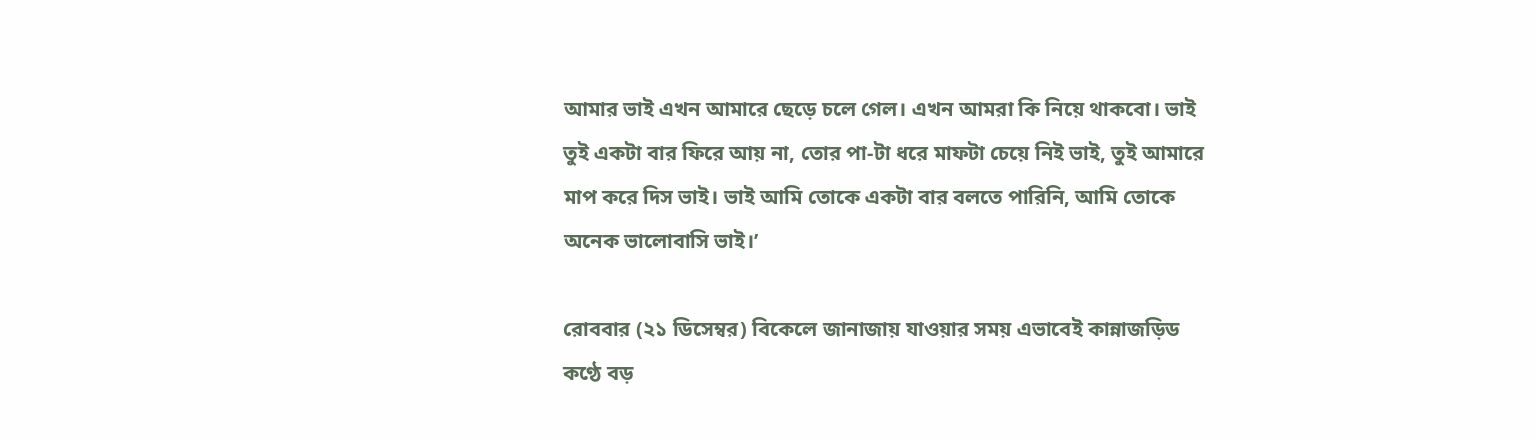আমার ভাই এখন আমারে ছেড়ে চলে গেল। এখন আমরা কি নিয়ে থাকবো। ভাই তুই একটা বার ফিরে আয় না, তোর পা-টা ধরে মাফটা চেয়ে নিই ভাই, তুই আমারে মাপ করে দিস ভাই। ভাই আমি তোকে একটা বার বলতে পারিনি, আমি তোকে অনেক ভালোবাসি ভাই।’

রোববার (২১ ডিসেম্বর) বিকেলে জানাজায় যাওয়ার সময় এভাবেই কান্নাজড়িড কণ্ঠে বড়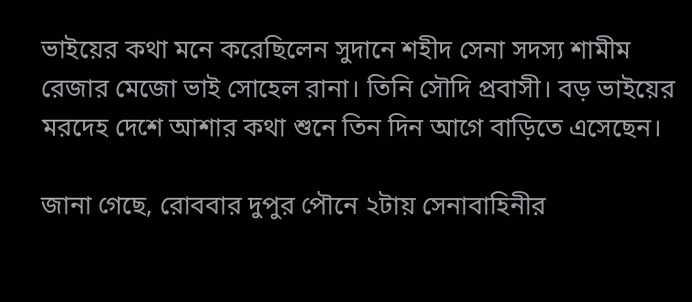ভাইয়ের কথা মনে করেছিলেন সুদানে শহীদ সেনা সদস্য শামীম রেজার মেজো ভাই সোহেল রানা। তিনি সৌদি প্রবাসী। বড় ভাইয়ের মরদেহ দেশে আশার কথা শুনে তিন দিন আগে বাড়িতে এসেছেন।

জানা গেছে, রোববার দুপুর পৌনে ২টায় সেনাবাহিনীর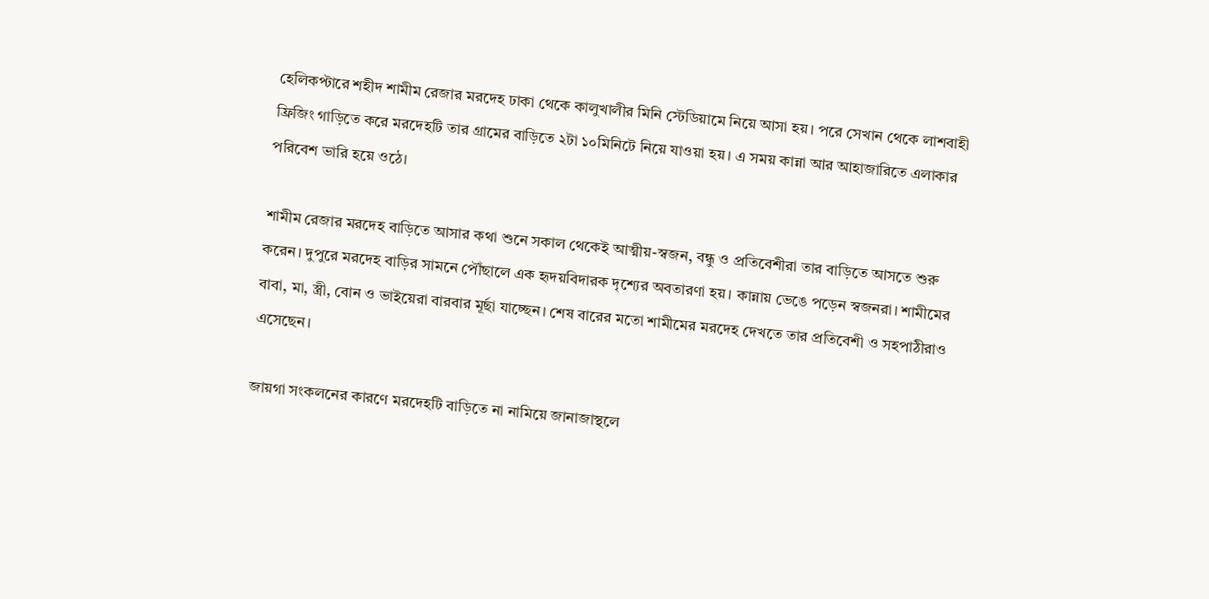হেলিকপ্টারে শহীদ শামীম রেজার মরদেহ ঢাকা থেকে কালুখালীর মিনি স্টেডিয়ামে নিয়ে আসা হয়। পরে সেখান থেকে লাশবাহী ফ্রিজিং গাড়িতে করে মরদেহটি তার গ্রামের বাড়িতে ২টা ১০মিনিটে নিয়ে যাওয়া হয়। এ সময় কান্না আর আহাজারিতে এলাকার পরিবেশ ভারি হয়ে ওঠে।

শামীম রেজার মরদেহ বাড়িতে আসার কথা শুনে সকাল থেকেই আত্মীয়-স্বজন, বন্ধু ও প্রতিবেশীরা তার বাড়িতে আসতে শুরু করেন। দুপুরে মরদেহ বাড়ির সামনে পৌঁছালে এক হৃদয়বিদারক দৃশ্যের অবতারণা হয়। কান্নায় ভেঙে পড়েন স্বজনরা। শামীমের বাবা, মা, স্ত্রী, বোন ও ভাইয়েরা বারবার মূর্ছা যাচ্ছেন। শেষ বারের মতো শামীমের মরদেহ দেখতে তার প্রতিবেশী ও সহপাঠীরাও এসেছেন।

জায়গা সংকলনের কারণে মরদেহটি বাড়িতে না নামিয়ে জানাজাস্থলে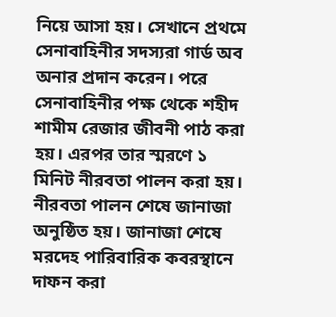নিয়ে আসা হয়। সেখানে প্রথমে সেনাবাহিনীর সদস্যরা গার্ড অব অনার প্রদান করেন। পরে সেনাবাহিনীর পক্ষ থেকে শহীদ শামীম রেজার জীবনী পাঠ করা হয়। এরপর তার স্মরণে ১ মিনিট নীরবতা পালন করা হয়। নীরবতা পালন শেষে জানাজা অনুষ্ঠিত হয়। জানাজা শেষে মরদেহ পারিবারিক কবরস্থানে দাফন করা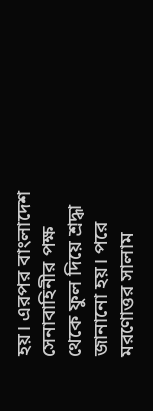হয়। এরপর বাংলাদেশ সেনাবাহিনীর পক্ষ থেকে ফুল দিয়ে শ্রদ্ধা জানানো হয়। পরে মরণোত্তর সালাম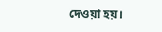দেওয়া হয়।